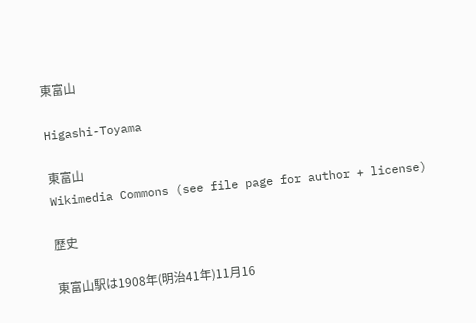東富山

Higashi-Toyama

東富山
Wikimedia Commons (see file page for author + license)

歴史

東富山駅は1908年(明治41年)11月16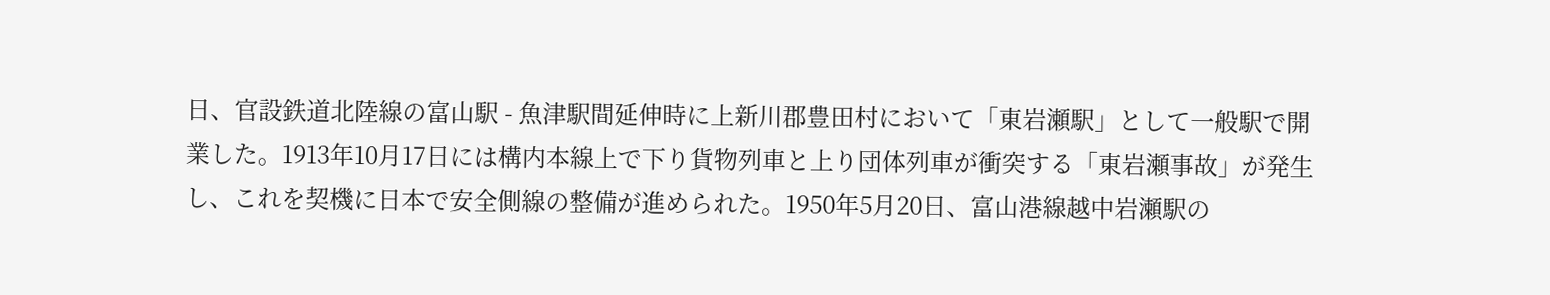日、官設鉄道北陸線の富山駅 - 魚津駅間延伸時に上新川郡豊田村において「東岩瀬駅」として一般駅で開業した。1913年10月17日には構内本線上で下り貨物列車と上り団体列車が衝突する「東岩瀬事故」が発生し、これを契機に日本で安全側線の整備が進められた。1950年5月20日、富山港線越中岩瀬駅の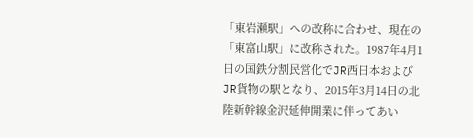「東岩瀬駅」への改称に合わせ、現在の「東富山駅」に改称された。1987年4月1日の国鉄分割民営化でJR西日本およびJR貨物の駅となり、2015年3月14日の北陸新幹線金沢延伸開業に伴ってあい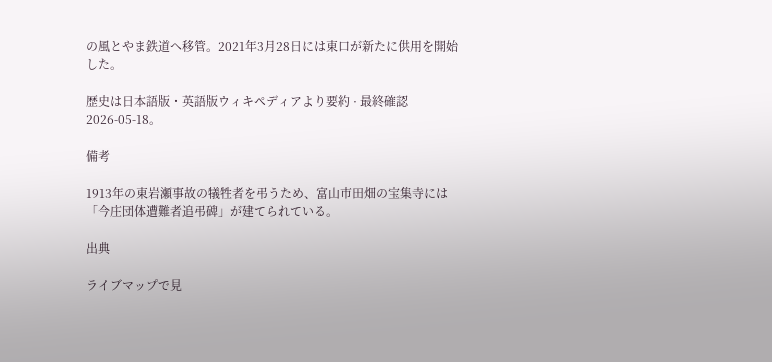の風とやま鉄道へ移管。2021年3月28日には東口が新たに供用を開始した。

歴史は日本語版・英語版ウィキペディアより要約 · 最終確認 2026-05-18。

備考

1913年の東岩瀬事故の犠牲者を弔うため、富山市田畑の宝集寺には「今庄団体遭難者追弔碑」が建てられている。

出典

ライブマップで見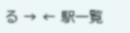る → ← 駅一覧